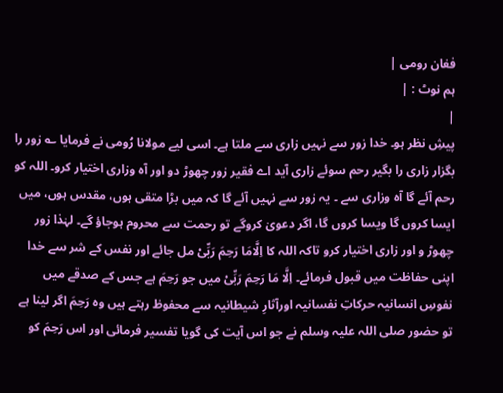فغان رومی |
ہم نوٹ : |
|
پیشِ نظر ہو۔ خدا زور سے نہیں زاری سے ملتا ہے۔ اسی لیے مولانا رُومی نے فرمایا ؎ زور را بگزار زاری را بگیر رحم سوئے زاری آید اے فقیر زور چھوڑ دو اور آہ وزاری اختیار کرو۔ اللہ کو رحم آئے گا آہ وزاری سے ۔ یہ زور سے نہیں آئے گا کہ میں بڑا متقی ہوں، مقدس ہوں، میں ایسا کروں گا ویسا کروں گا، اگر دعویٰ کروگے تو رحمت سے محروم ہوجاؤ گے۔ لہٰذا زور چھوڑ و اور زاری اختیار کرو تاکہ اللہ کا اِلَّامَا رَحِمَ رَبِّیْ مل جائے اور نفس کے شر سے خدا اپنی حفاظت میں قبول فرمائے۔ اِلَّا مَا رَحِمَ رَبِّیْ میں جو رَحِمَ ہے جس کے صدقے میں نفوسِ انسانیہ حرکاتِ نفسانیہ اورآثارِ شیطانیہ سے محفوظ رہتے ہیں وہ رَحِمَ اگر لینا ہے تو حضور صلی اللہ علیہ وسلم نے جو اس آیت کی گویا تفسیر فرمائی اور اس رَحِمَ کو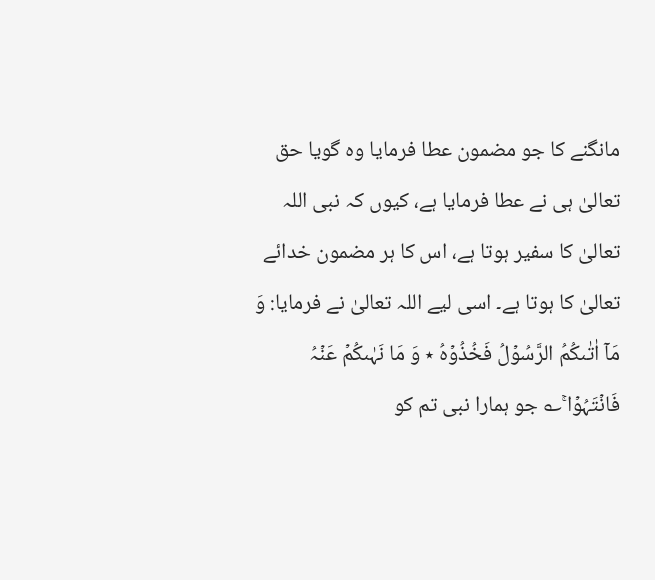مانگنے کا جو مضمون عطا فرمایا وہ گویا حق تعالیٰ ہی نے عطا فرمایا ہے، کیوں کہ نبی اللہ تعالیٰ کا سفیر ہوتا ہے، اس کا ہر مضمون خدائے تعالیٰ کا ہوتا ہے۔ اسی لیے اللہ تعالیٰ نے فرمایا: وَ مَاۤ اٰتٰىکُمُ الرَّسُوۡلُ فَخُذُوۡہُ ٭ وَ مَا نَہٰىکُمۡ عَنۡہُ فَانۡتَہُوۡا ۚ؎ جو ہمارا نبی تم کو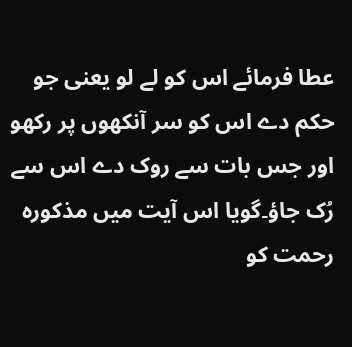عطا فرمائے اس کو لے لو یعنی جو حکم دے اس کو سر آنکھوں پر رکھو اور جس بات سے روک دے اس سے رُک جاؤ۔گویا اس آیت میں مذکورہ رحمت کو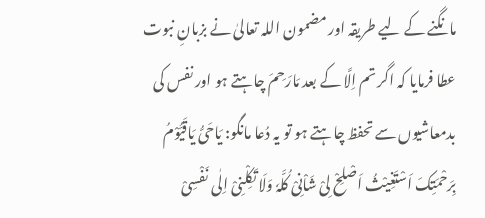مانگنے کے لیے طریقہ اور مضمون اللہ تعالیٰ نے بزبانِ نبوت عطا فرمایا کہ اگر تم اِلَّا کے بعد مَارَحِمَ چاہتے ہو اور نفس کی بدمعاشیوں سے تحفظ چاہتے ہو تو یہ دُعا مانگو: یَاحَیُّ یَاقَیُّوْمُ بِرَحْمَتِکَ اَسْتَغِیْثُ اَصْلِحْ لِیْ شَاْنِیْ کُلَّہٗ وَلَا تَکِلْنِیْ اِلٰی نَفْسِیْ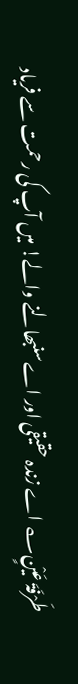طَرْفَۃَ عَیْنٍ؎ اے زندہ حقیقی اور اےسنبھالنے والے! میں آپ کی رحمت سے فریاد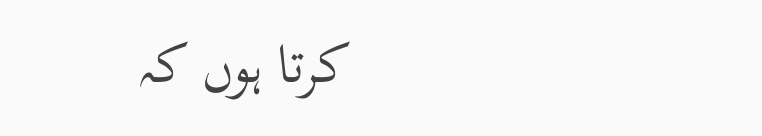کرتا ہوں کہ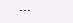---